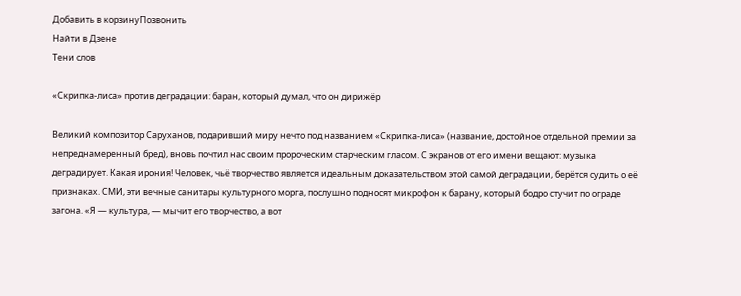Добавить в корзинуПозвонить
Найти в Дзене
Тени слов

«Скрипка-лиса» против деградации: баран, который думал, что он дирижёр

Великий композитор Саруханов, подаривший миру нечто под названием «Скрипка-лиса» (название, достойное отдельной премии за непреднамеренный бред), вновь почтил нас своим пророческим старческим гласом. С экранов от его имени вещают: музыка деградирует. Какая ирония! Человек, чьё творчество является идеальным доказательством этой самой деградации, берётся судить о её признаках. СМИ, эти вечные санитары культурного морга, послушно подносят микрофон к барану, который бодро стучит по ограде загона. «Я — культура, — мычит его творчество, а вот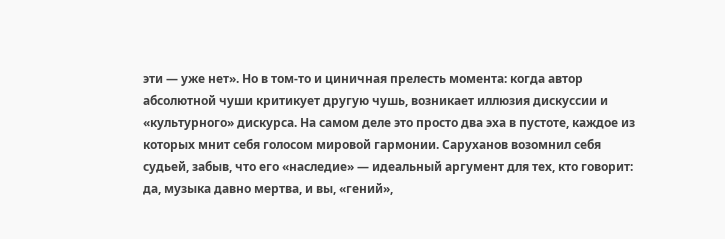эти — уже нет». Но в том-то и циничная прелесть момента: когда автор абсолютной чуши критикует другую чушь, возникает иллюзия дискуссии и «культурного» дискурса. На самом деле это просто два эха в пустоте, каждое из которых мнит себя голосом мировой гармонии. Саруханов возомнил себя судьей, забыв, что его «наследие» — идеальный аргумент для тех, кто говорит: да, музыка давно мертва, и вы, «гений»,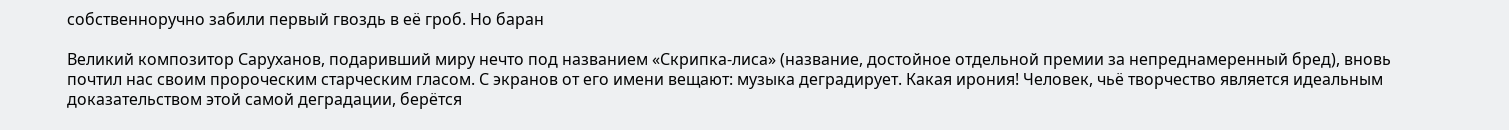собственноручно забили первый гвоздь в её гроб. Но баран

Великий композитор Саруханов, подаривший миру нечто под названием «Скрипка-лиса» (название, достойное отдельной премии за непреднамеренный бред), вновь почтил нас своим пророческим старческим гласом. С экранов от его имени вещают: музыка деградирует. Какая ирония! Человек, чьё творчество является идеальным доказательством этой самой деградации, берётся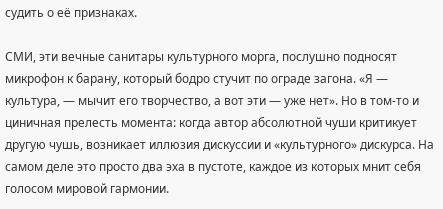судить о её признаках.

СМИ, эти вечные санитары культурного морга, послушно подносят микрофон к барану, который бодро стучит по ограде загона. «Я — культура, — мычит его творчество, а вот эти — уже нет». Но в том-то и циничная прелесть момента: когда автор абсолютной чуши критикует другую чушь, возникает иллюзия дискуссии и «культурного» дискурса. На самом деле это просто два эха в пустоте, каждое из которых мнит себя голосом мировой гармонии.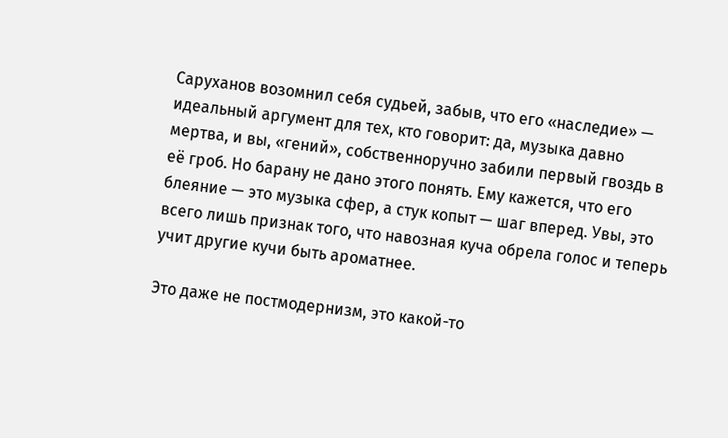Саруханов возомнил себя судьей, забыв, что его «наследие» — идеальный аргумент для тех, кто говорит: да, музыка давно мертва, и вы, «гений», собственноручно забили первый гвоздь в её гроб. Но барану не дано этого понять. Ему кажется, что его блеяние — это музыка сфер, а стук копыт — шаг вперед. Увы, это всего лишь признак того, что навозная куча обрела голос и теперь учит другие кучи быть ароматнее.

Это даже не постмодернизм, это какой-то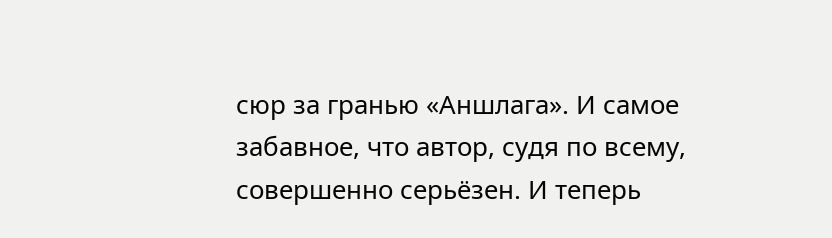сюр за гранью «Аншлага». И самое забавное, что автор, судя по всему, совершенно серьёзен. И теперь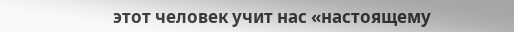этот человек учит нас «настоящему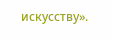искусству».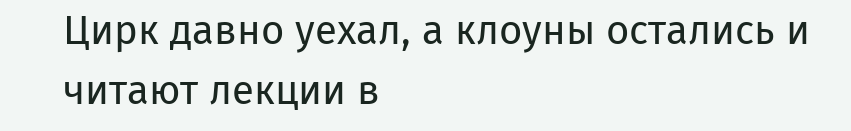Цирк давно уехал, а клоуны остались и читают лекции в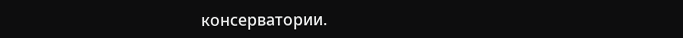консерватории.